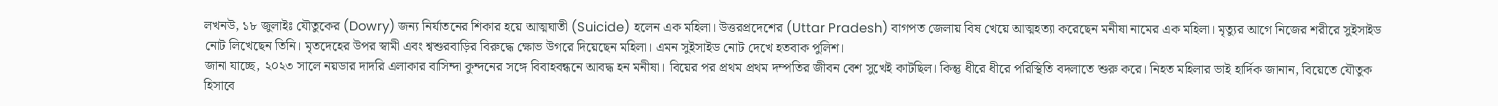লখনউ, ১৮ জুলাইঃ যৌতুকের (Dowry) জন্য নির্যাতনের শিকার হয়ে আত্মঘাতী (Suicide) হলেন এক মহিলা। উত্তরপ্রদেশের (Uttar Pradesh) বাগপত জেলায় বিষ খেয়ে আত্মহত্যা করেছেন মনীষা নামের এক মহিলা। মৃত্যুর আগে নিজের শরীরে সুইসাইড নোট লিখেছেন তিনি। মৃতদেহের উপর স্বামী এবং শ্বশুরবাড়ির বিরুদ্ধে ক্ষোভ উগরে দিয়েছেন মহিলা। এমন সুইসাইড নোট দেখে হতবাক পুলিশ।
জানা যাচ্ছে, ২০২৩ সালে নয়ডার দাদরি এলাকার বাসিন্দা কুন্দনের সঙ্গে বিবাহবন্ধনে আবদ্ধ হন মনীষা। বিয়ের পর প্রথম প্রথম দম্পতির জীবন বেশ সুখেই কাটছিল। কিন্তু ধীরে ধীরে পরিস্থিতি বদলাতে শুরু করে। নিহত মহিলার ভাই হার্দিক জানান, বিয়েতে যৌতুক হিসাবে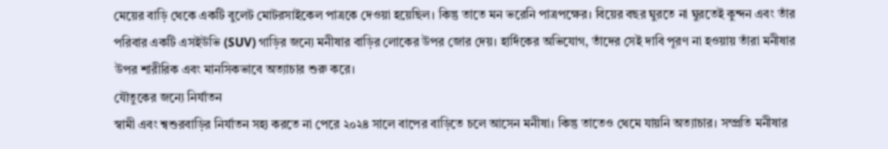মেয়ের বাড়ি থেকে একটি বুলেট মোটরসাইকেল পাত্রকে দেওয়া হয়েছিল। কিন্তু তাতে মন ভরেনি পাত্রপক্ষের। বিয়ের বছর ঘুরতে না ঘুরতেই কুন্দন এবং তাঁর পরিবার একটি এসইউভি (SUV) গাড়ির জন্যে মনীষার বাড়ির লোকের উপর জোর দেয়। হার্দিকের অভিযোগ, তাঁদের সেই দাবি পূরণ না হওয়ায় তাঁরা মনীষার উপর শারীরিক এবং মানসিকভাবে অত্যাচার শুরু করে।
যৌতুকের জন্যে নির্যাতন
স্বামী এবং শ্বশুরবাড়ির নির্যাতন সহ্য করতে না পেরে ২০২৪ সালে বাপের বাড়িতে চলে আসেন মনীষা। কিন্তু তাতেও থেমে যায়নি অত্যাচার। সম্প্রতি মনীষার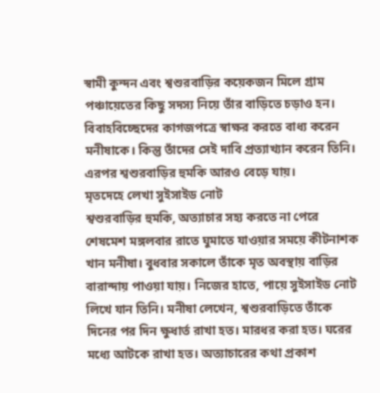স্বামী কুন্দন এবং শ্বশুরবাড়ির কয়েকজন মিলে গ্রাম পঞ্চায়েতের কিছু সদস্য নিয়ে তাঁর বাড়িতে চড়াও হন। বিবাহবিচ্ছেদের কাগজপত্রে স্বাক্ষর করতে বাধ্য করেন মনীষাকে। কিন্তু তাঁদের সেই দাবি প্রত্যাখ্যান করেন তিনি। এরপর শ্বশুরবাড়ির হুমকি আরও বেড়ে যায়।
মৃতদেহে লেখা সুইসাইড নোট
শ্বশুরবাড়ির হুমকি, অত্যাচার সহ্য করতে না পেরে শেষমেশ মঙ্গলবার রাতে ঘুমাতে যাওয়ার সময়ে কীটনাশক খান মনীষা। বুধবার সকালে তাঁকে মৃত অবস্থায় বাড়ির বারান্দায় পাওয়া যায়। নিজের হাতে, পায়ে সুইসাইড নোট লিখে যান তিনি। মনীষা লেখেন, শ্বশুরবাড়িতে তাঁকে দিনের পর দিন ক্ষুধার্ত রাখা হত। মারধর করা হত। ঘরের মধ্যে আটকে রাখা হত। অত্যাচারের কথা প্রকাশ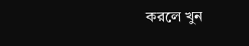করলে খুন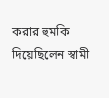করার হুমকি দিয়েছিলেন স্বামী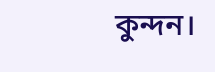কুন্দন।